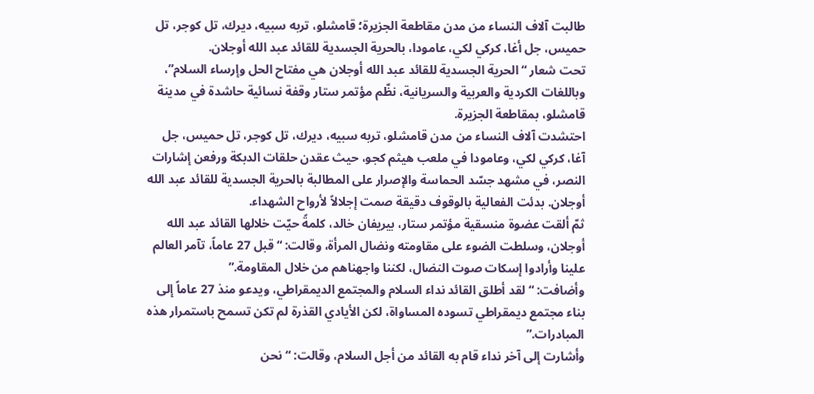طالبت آلاف النساء من مدن مقاطعة الجزيرة؛ قامشلو، تربه سبيه، ديرك، تل كوجر، تل حميس، جل أغا، كركي لكي، عامودا، بالحرية الجسدية للقائد عبد الله أوجلان.
تحت شعار “الحرية الجسدية للقائد عبد الله أوجلان هي مفتاح الحل وإرساء السلام”، وباللغات الكردية والعربية والسريانية، نظّم مؤتمر ستار وقفة نسائية حاشدة في مدينة قامشلو، بمقاطعة الجزيرة.
احتشدت آلاف النساء من مدن قامشلو، تربه سبيه، ديرك، تل كوجر، تل حميس، جل آغا، كركي لكي، وعامودا في ملعب هيثم كجو، حيث عقدن حلقات الدبكة ورفعن إشارات النصر، في مشهد جسّد الحماسة والإصرار على المطالبة بالحرية الجسدية للقائد عبد الله أوجلان. بدئت الفعالية بالوقوف دقيقة صمت إجلالاً لأرواح الشهداء.
ثمّ ألقت عضوة منسقية مؤتمر ستار، بيريفان خالد، كلمةً حيّت خلالها القائد عبد الله أوجلان، وسلطت الضوء على مقاومته ونضال المرأة، وقالت: “قبل 27 عاماً، تآمر العالم علينا وأرادوا إسكات صوت النضال، لكننا واجهناهم من خلال المقاومة.”
وأضافت: “لقد أطلق القائد نداء السلام والمجتمع الديمقراطي، ويدعو منذ 27 عاماً إلى بناء مجتمع ديمقراطي تسوده المساواة، لكن الأيادي القذرة لم تكن تسمح باستمرار هذه المبادرات.”
وأشارت إلى آخر نداء قام به القائد من أجل السلام، وقالت: “نحن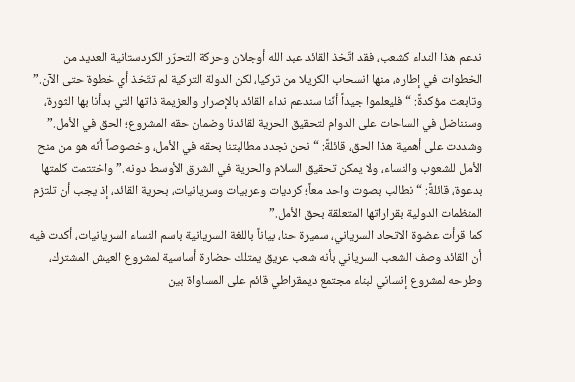ندعم هذا النداء كشعب، فقد اتّخذ القائد عبد الله أوجلان وحركة التحرّر الكردستانية العديد من الخطوات في إطاره، منها انسحاب الكريلا من تركيا، لكن الدولة التركية لم تتّخذ أي خطوة حتى الآن.” وتابعت مؤكدةً: “فليعلموا جيداً أنّنا سندعم نداء القائد بالإصرار والعزيمة ذاتها التي بدأنا بها الثورة، وسنناضل في الساحات على الدوام لتحقيق الحرية لقائدنا وضمان حقه المشروع؛ الحق في الأمل.”
وشددت على أهمية هذا الحق، قائلةً: “نحن نجدد مطالبتنا بحقه في الأمل، وخصوصاً أنّه هو من منح الأمل للشعوب والنساء، ولا يمكن تحقيق السلام والحرية في الشرق الأوسط دونه.” واختتمت كلمتها بدعوة، قائلةً: “نطالب بصوت واحد معاً؛ كرديات وعربيات وسريانيات، بحرية القائد، إذ يجب أن تلتزم المنظمات الدولية بقراراتها المتعلقة بحق الأمل.”
كما قرأت عضوة الاتحاد السرياني، سميرة حنا، بياناً باللغة السريانية باسم النساء السريانيات، أكدت فيه أن القائد وصف الشعب السرياني بأنه شعب عريق يمتلك حضارة أساسية لمشروع العيش المشترك، وطرحه لمشروع إنساني لبناء مجتمع ديمقراطي قائم على المساواة بين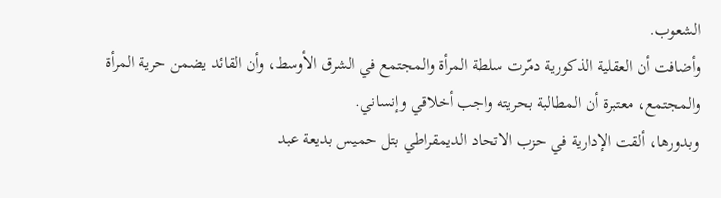الشعوب.
وأضافت أن العقلية الذكورية دمّرت سلطة المرأة والمجتمع في الشرق الأوسط، وأن القائد يضمن حرية المرأة والمجتمع، معتبرة أن المطالبة بحريته واجب أخلاقي وإنساني.
وبدورها، ألقت الإدارية في حزب الاتحاد الديمقراطي بتل حميس بديعة عبد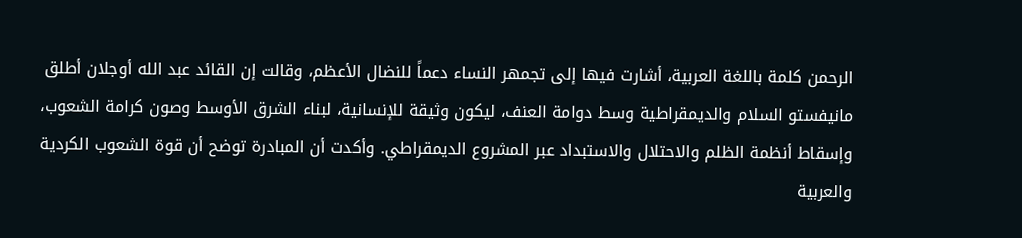الرحمن كلمة باللغة العربية، أشارت فيها إلى تجمهر النساء دعماً للنضال الأعظم، وقالت إن القائد عبد الله أوجلان أطلق مانيفستو السلام والديمقراطية وسط دوامة العنف، ليكون وثيقة للإنسانية، لبناء الشرق الأوسط وصون كرامة الشعوب، وإسقاط أنظمة الظلم والاحتلال والاستبداد عبر المشروع الديمقراطي. وأكدت أن المبادرة توضح أن قوة الشعوب الكردية والعربية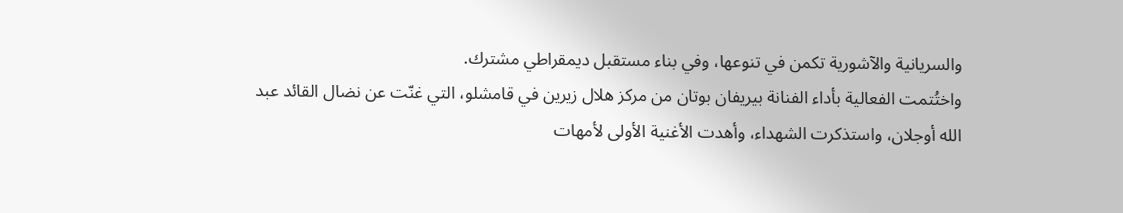والسريانية والآشورية تكمن في تنوعها، وفي بناء مستقبل ديمقراطي مشترك.
واختُتمت الفعالية بأداء الفنانة بيريفان بوتان من مركز هلال زيرين في قامشلو، التي غنّت عن نضال القائد عبد الله أوجلان، واستذكرت الشهداء، وأهدت الأغنية الأولى لأمهات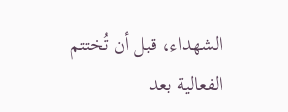الشهداء، قبل أن تُختتم الفعالية بعد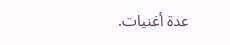عدة أغنيات.